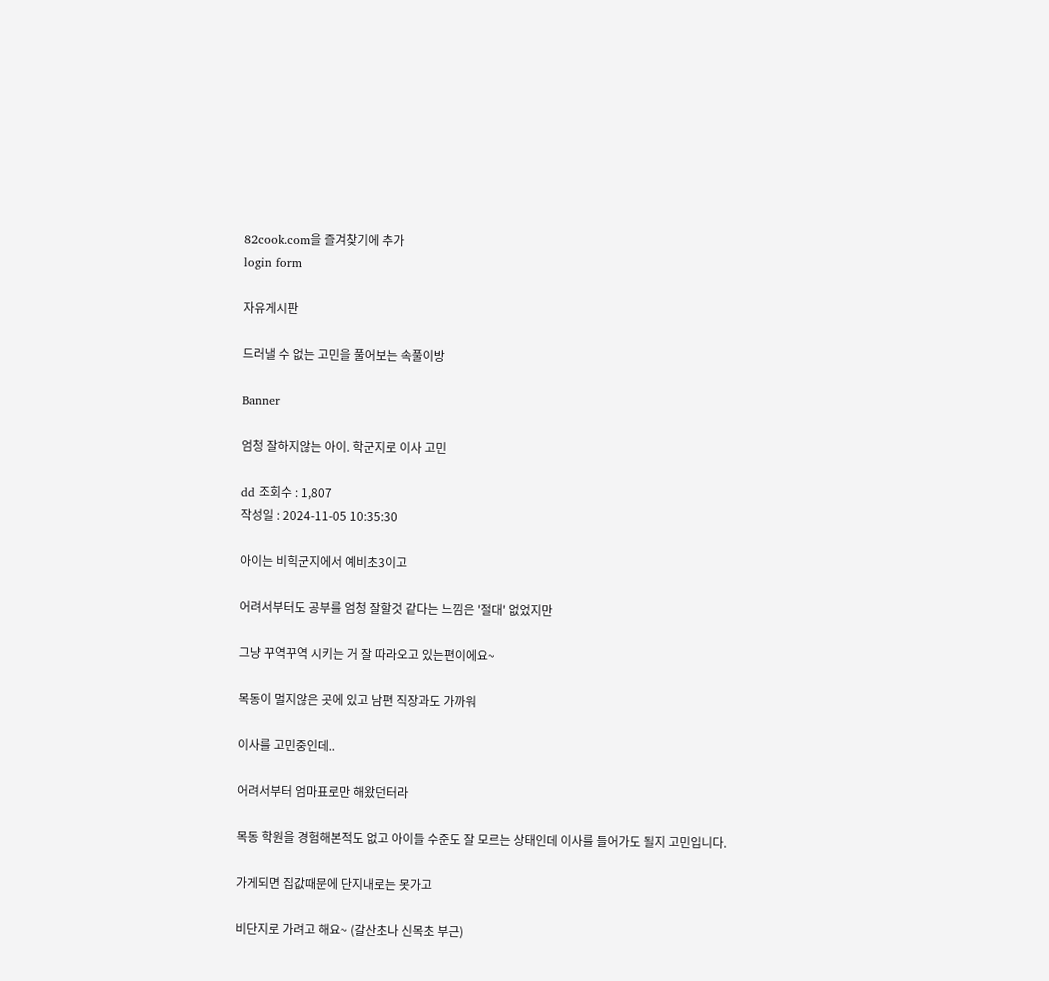82cook.com을 즐겨찾기에 추가
login form

자유게시판

드러낼 수 없는 고민을 풀어보는 속풀이방

Banner

엄청 잘하지않는 아이. 학군지로 이사 고민

dd 조회수 : 1,807
작성일 : 2024-11-05 10:35:30

아이는 비힉군지에서 예비초3이고

어려서부터도 공부를 엄청 잘할것 같다는 느낌은 '절대' 없었지만

그냥 꾸역꾸역 시키는 거 잘 따라오고 있는편이에요~

목동이 멀지않은 곳에 있고 남편 직장과도 가까워

이사를 고민중인데..

어려서부터 엄마표로만 해왔던터라

목동 학원을 경험해본적도 없고 아이들 수준도 잘 모르는 상태인데 이사를 들어가도 될지 고민입니다.

가게되면 집값때문에 단지내로는 못가고

비단지로 가려고 해요~ (갈산초나 신목초 부근)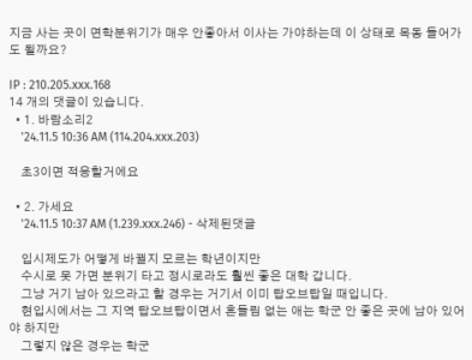지금 사는 곳이 면학분위기가 매우 안좋아서 이사는 가야하는데 이 상태로 목동 들어가도 될까요?

IP : 210.205.xxx.168
14 개의 댓글이 있습니다.
  • 1. 바람소리2
    '24.11.5 10:36 AM (114.204.xxx.203)

    초3이면 적응할거에요

  • 2. 가세요
    '24.11.5 10:37 AM (1.239.xxx.246) - 삭제된댓글

    입시제도가 어떻게 바뀔지 모르는 학년이지만
    수시로 못 가면 분위기 타고 정시로라도 훨씬 좋은 대학 갑니다.
    그냥 거기 남아 있으라고 할 경우는 거기서 이미 탑오브탑일 때입니다.
    현입시에서는 그 지역 탑오브탑이면서 흔들림 없는 애는 학군 안 좋은 곳에 남아 있어야 하지만
    그렇지 않은 경우는 학군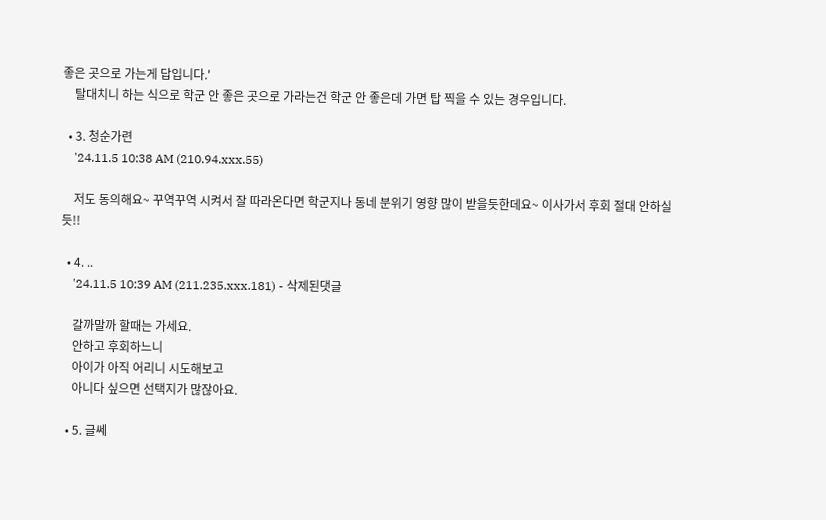좋은 곳으로 가는게 답입니다.'
    탈대치니 하는 식으로 학군 안 좋은 곳으로 가라는건 학군 안 좋은데 가면 탑 찍을 수 있는 경우입니다.

  • 3. 청순가련
    '24.11.5 10:38 AM (210.94.xxx.55)

    저도 동의해요~ 꾸역꾸역 시켜서 잘 따라온다면 학군지나 동네 분위기 영향 많이 받을듯한데요~ 이사가서 후회 절대 안하실듯!!

  • 4. ..
    '24.11.5 10:39 AM (211.235.xxx.181) - 삭제된댓글

    갈까말까 할때는 가세요.
    안하고 후회하느니
    아이가 아직 어리니 시도해보고
    아니다 싶으면 선택지가 많잖아요.

  • 5. 글쎄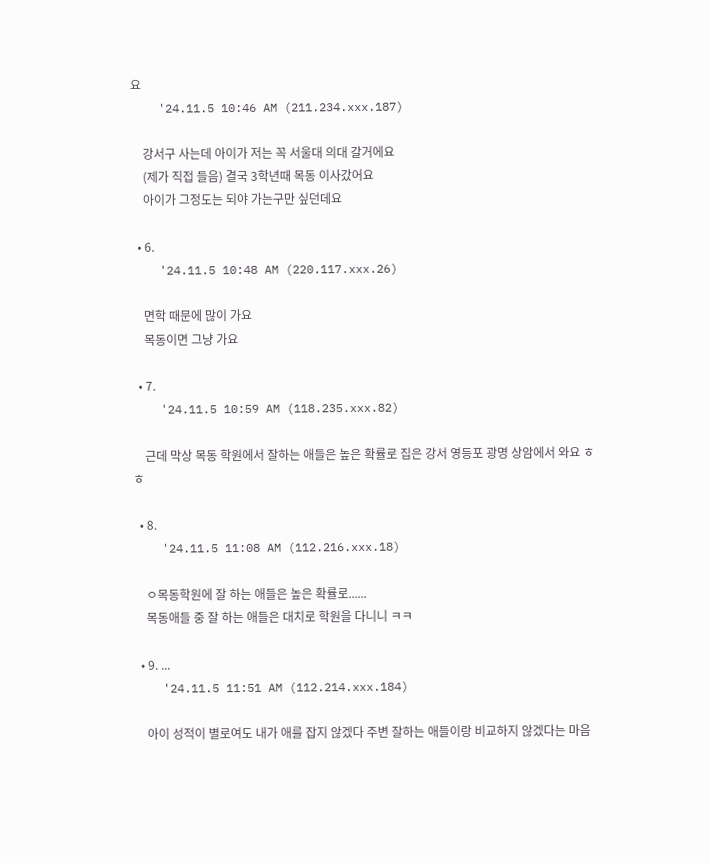요
    '24.11.5 10:46 AM (211.234.xxx.187)

    강서구 사는데 아이가 저는 꼭 서울대 의대 갈거에요
    (제가 직접 들음) 결국 3학년때 목동 이사갔어요
    아이가 그정도는 되야 가는구만 싶던데요

  • 6.
    '24.11.5 10:48 AM (220.117.xxx.26)

    면학 때문에 많이 가요
    목동이면 그냥 가요

  • 7.
    '24.11.5 10:59 AM (118.235.xxx.82)

    근데 막상 목동 학원에서 잘하는 애들은 높은 확률로 집은 강서 영등포 광명 상암에서 와요 ㅎㅎ

  • 8.
    '24.11.5 11:08 AM (112.216.xxx.18)

    ㅇ목동학원에 잘 하는 애들은 높은 확률로......
    목동애들 중 잘 하는 애들은 대치로 학원을 다니니 ㅋㅋ

  • 9. ...
    '24.11.5 11:51 AM (112.214.xxx.184)

    아이 성적이 별로여도 내가 애를 잡지 않겠다 주변 잘하는 애들이랑 비교하지 않겠다는 마음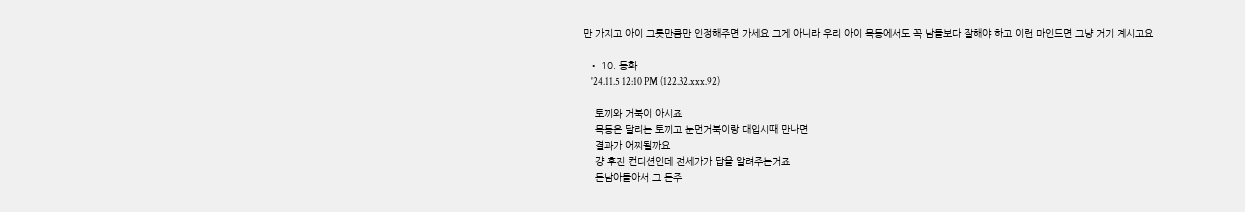만 가지고 아이 그릇만큼만 인정해주면 가세요 그게 아니라 우리 아이 목동에서도 꼭 남들보다 잘해야 하고 이런 마인드면 그냥 거기 계시고요

  • 10. 동화
    '24.11.5 12:10 PM (122.32.xxx.92)

    토끼와 거북이 아시죠
    목동은 달리는 토끼고 눈먼거북이랑 대입시때 만나면
    결과가 어찌될까요
    걍 후진 컨디션인데 전세가가 답을 알려주는거죠
    돈남아돌아서 그 돈주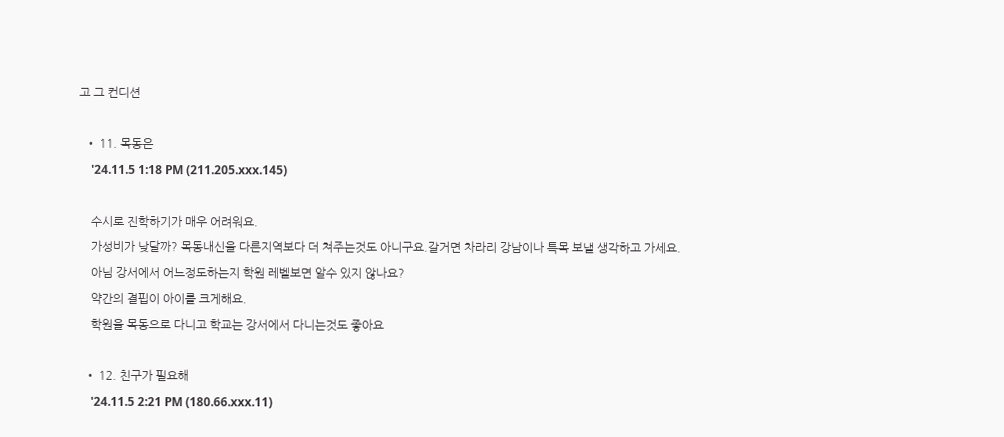고 그 컨디션

  • 11. 목동은
    '24.11.5 1:18 PM (211.205.xxx.145)

    수시로 진학하기가 매우 어려워요.
    가성비가 낮달까? 목동내신을 다른지역보다 더 쳐주는것도 아니구요.갈거면 차라리 강남이나 특목 보낼 생각하고 가세요.
    아님 강서에서 어느정도하는지 학원 레벨보면 알수 있지 않나요?
    약간의 결핍이 아이를 크게해요.
    학원을 목동으로 다니고 학교는 강서에서 다니는것도 좋아요

  • 12. 친구가 필요해
    '24.11.5 2:21 PM (180.66.xxx.11)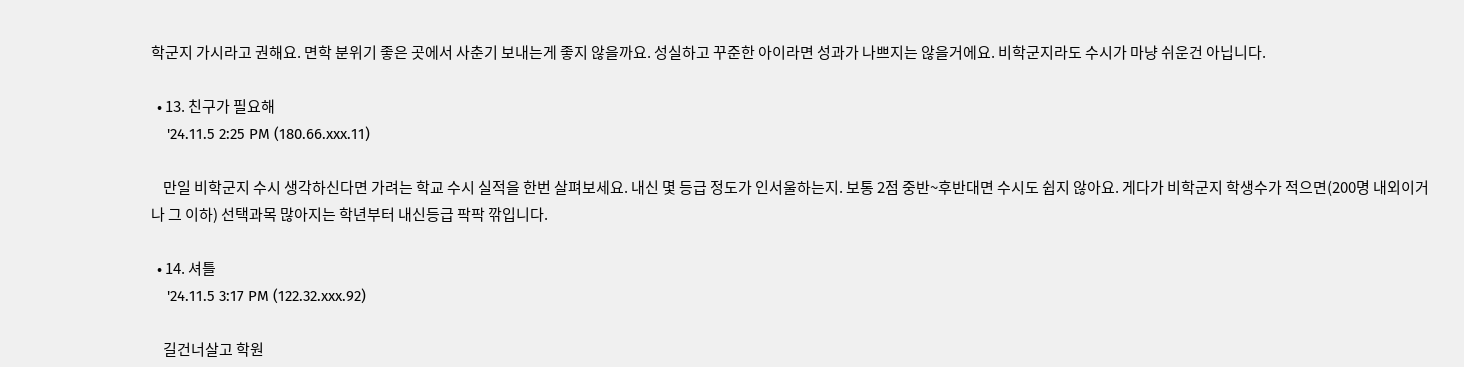학군지 가시라고 권해요. 면학 분위기 좋은 곳에서 사춘기 보내는게 좋지 않을까요. 성실하고 꾸준한 아이라면 성과가 나쁘지는 않을거에요. 비학군지라도 수시가 마냥 쉬운건 아닙니다.

  • 13. 친구가 필요해
    '24.11.5 2:25 PM (180.66.xxx.11)

    만일 비학군지 수시 생각하신다면 가려는 학교 수시 실적을 한번 살펴보세요. 내신 몇 등급 정도가 인서울하는지. 보통 2점 중반~후반대면 수시도 쉽지 않아요. 게다가 비학군지 학생수가 적으면(200명 내외이거나 그 이하) 선택과목 많아지는 학년부터 내신등급 팍팍 깎입니다.

  • 14. 셔틀
    '24.11.5 3:17 PM (122.32.xxx.92)

    길건너살고 학원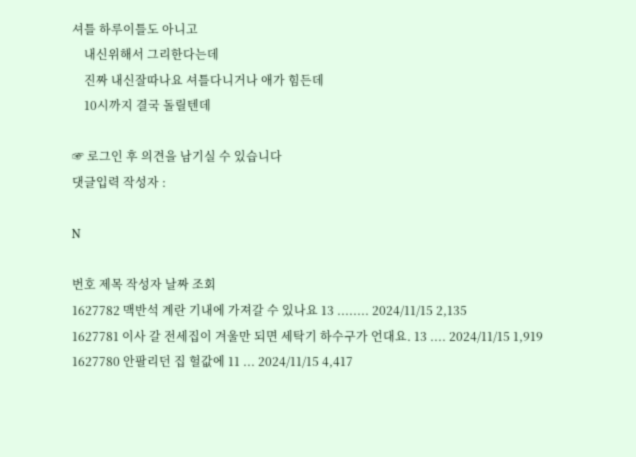셔틀 하루이틀도 아니고
    내신위해서 그리한다는데
    진짜 내신잘따나요 셔틀다니거나 애가 힘든데
    10시까지 결국 돌릴텐데

☞ 로그인 후 의견을 남기실 수 있습니다
댓글입력 작성자 :

N

번호 제목 작성자 날짜 조회
1627782 맥반석 계란 기내에 가져갈 수 있나요 13 ........ 2024/11/15 2,135
1627781 이사 갈 전세집이 겨울만 되면 세탁기 하수구가 언대요. 13 .... 2024/11/15 1,919
1627780 안팔리던 집 헐값에 11 ... 2024/11/15 4,417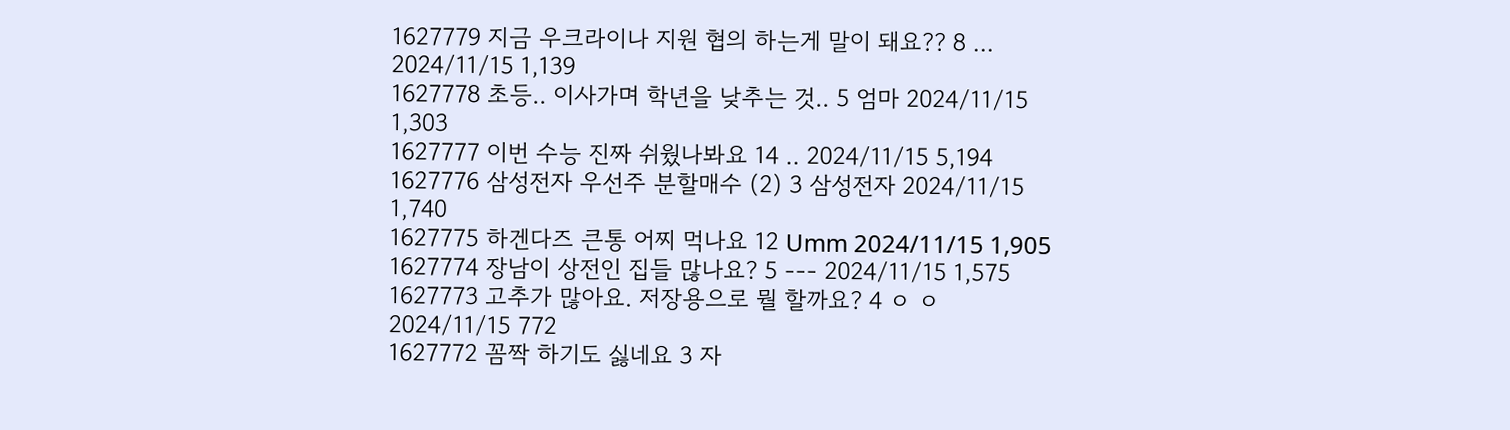1627779 지금 우크라이나 지원 협의 하는게 말이 돼요?? 8 ... 2024/11/15 1,139
1627778 초등.. 이사가며 학년을 낮추는 것.. 5 엄마 2024/11/15 1,303
1627777 이번 수능 진짜 쉬웠나봐요 14 .. 2024/11/15 5,194
1627776 삼성전자 우선주 분할매수 (2) 3 삼성전자 2024/11/15 1,740
1627775 하겐다즈 큰통 어찌 먹나요 12 Umm 2024/11/15 1,905
1627774 장남이 상전인 집들 많나요? 5 --- 2024/11/15 1,575
1627773 고추가 많아요. 저장용으로 뭘 할까요? 4 ㅇ ㅇ 2024/11/15 772
1627772 꼼짝 하기도 싫네요 3 자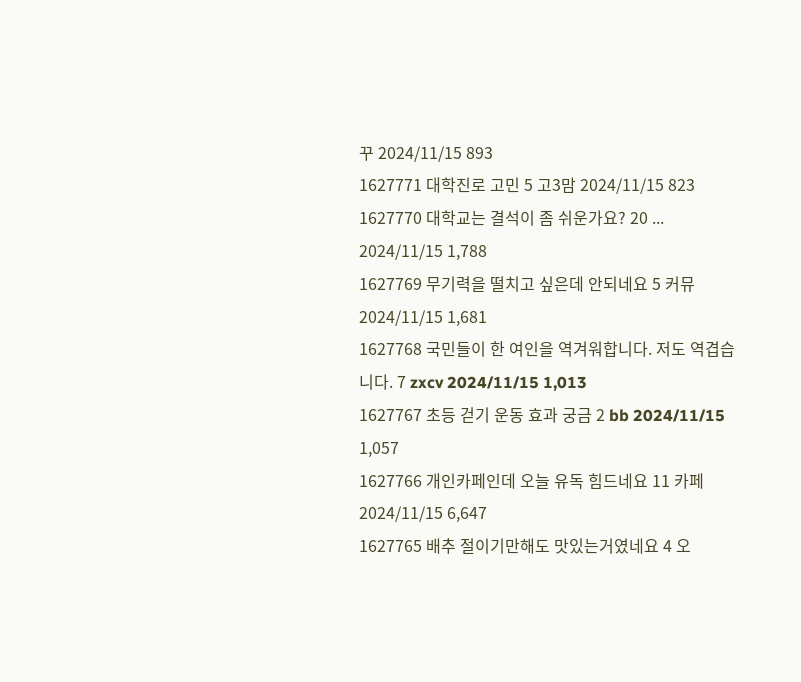꾸 2024/11/15 893
1627771 대학진로 고민 5 고3맘 2024/11/15 823
1627770 대학교는 결석이 좀 쉬운가요? 20 ... 2024/11/15 1,788
1627769 무기력을 떨치고 싶은데 안되네요 5 커뮤 2024/11/15 1,681
1627768 국민들이 한 여인을 역겨워합니다. 저도 역겹습니다. 7 zxcv 2024/11/15 1,013
1627767 초등 걷기 운동 효과 궁금 2 bb 2024/11/15 1,057
1627766 개인카페인데 오늘 유독 힘드네요 11 카페 2024/11/15 6,647
1627765 배추 절이기만해도 맛있는거였네요 4 오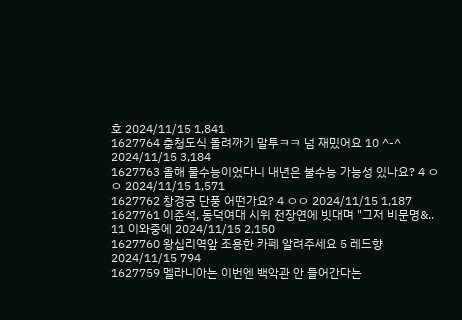호 2024/11/15 1,841
1627764 충청도식 돌려까기 말투ㅋㅋ 넘 재밌어요 10 ^-^ 2024/11/15 3,184
1627763 올해 물수능이었다니 내년은 불수능 가능성 있나요? 4 ㅇㅇ 2024/11/15 1,571
1627762 창경궁 단풍 어떤가요? 4 ㅇㅇ 2024/11/15 1,187
1627761 이준석, 동덕여대 시위 전장연에 빗대며 "그저 비문명&.. 11 이와중에 2024/11/15 2,150
1627760 왕십리역앞 조용한 카페 알려주세요 5 레드향 2024/11/15 794
1627759 멜라니아는 이번엔 백악관 안 들어간다는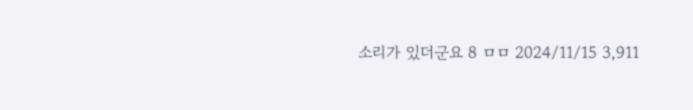소리가 있더군요 8 ㅁㅁ 2024/11/15 3,911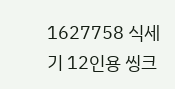1627758 식세기 12인용 씽크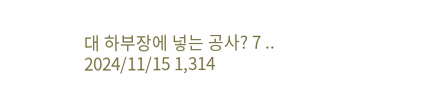대 하부장에 넣는 공사? 7 .. 2024/11/15 1,314